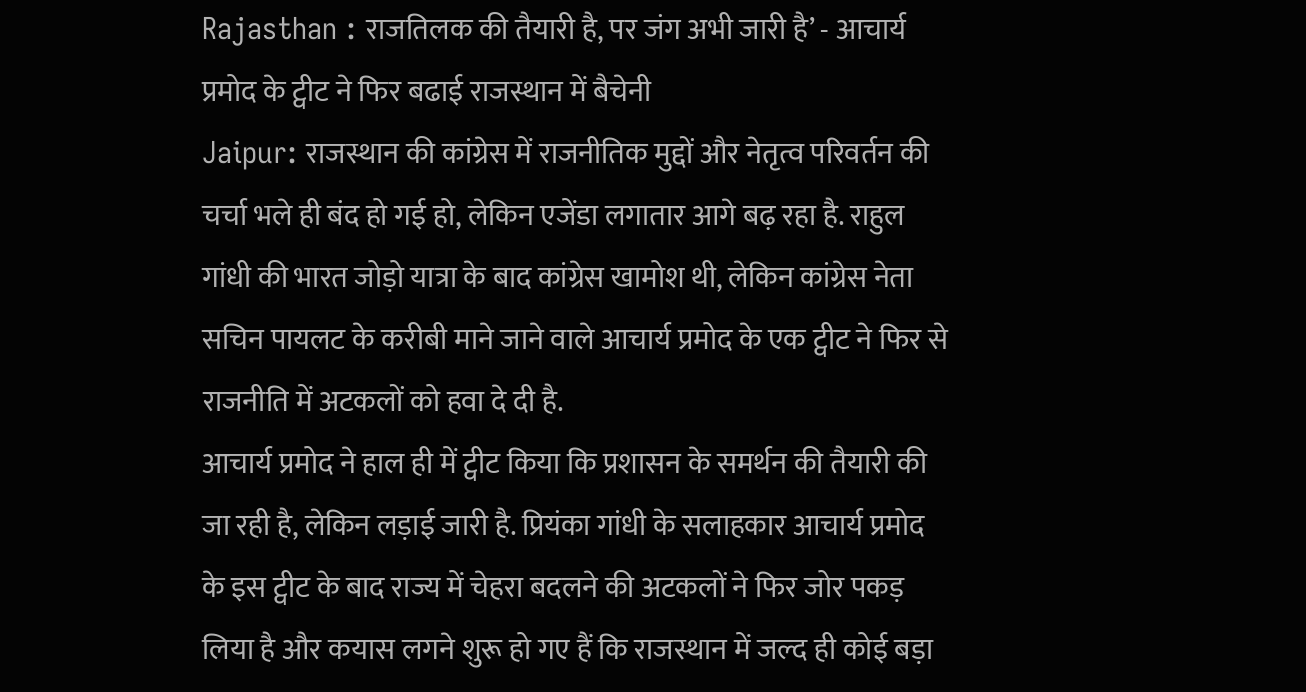Rajasthan : राजतिलक की तैयारी है, पर जंग अभी जारी है’ - आचार्य प्रमोद के ट्वीट ने फिर बढाई राजस्थान में बैचेनी
Jaipur: राजस्थान की कांग्रेस में राजनीतिक मुद्दों और नेतृत्व परिवर्तन की चर्चा भले ही बंद हो गई हो, लेकिन एजेंडा लगातार आगे बढ़ रहा है. राहुल गांधी की भारत जोड़ो यात्रा के बाद कांग्रेस खामोश थी, लेकिन कांग्रेस नेता सचिन पायलट के करीबी माने जाने वाले आचार्य प्रमोद के एक ट्वीट ने फिर से राजनीति में अटकलों को हवा दे दी है.
आचार्य प्रमोद ने हाल ही में ट्वीट किया कि प्रशासन के समर्थन की तैयारी की जा रही है, लेकिन लड़ाई जारी है. प्रियंका गांधी के सलाहकार आचार्य प्रमोद के इस ट्वीट के बाद राज्य में चेहरा बदलने की अटकलों ने फिर जोर पकड़ लिया है और कयास लगने शुरू हो गए हैं कि राजस्थान में जल्द ही कोई बड़ा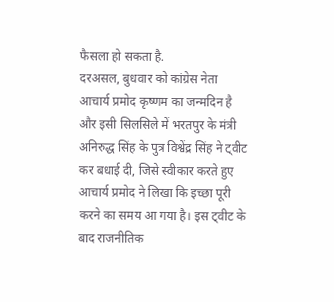फैसला हो सकता है.
दरअसल, बुधवार को कांग्रेस नेता आचार्य प्रमोद कृष्णम का जन्मदिन है और इसी सिलसिले में भरतपुर के मंत्री अनिरुद्ध सिंह के पुत्र विश्वेंद्र सिंह ने ट्वीट कर बधाई दी, जिसे स्वीकार करते हुए आचार्य प्रमोद ने लिखा कि इच्छा पूरी करने का समय आ गया है। इस ट्वीट के बाद राजनीतिक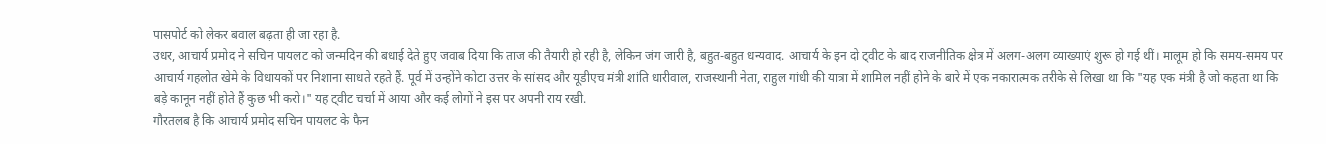पासपोर्ट को लेकर बवाल बढ़ता ही जा रहा है.
उधर, आचार्य प्रमोद ने सचिन पायलट को जन्मदिन की बधाई देते हुए जवाब दिया कि ताज की तैयारी हो रही है, लेकिन जंग जारी है, बहुत-बहुत धन्यवाद. आचार्य के इन दो ट्वीट के बाद राजनीतिक क्षेत्र में अलग-अलग व्याख्याएं शुरू हो गई थीं। मालूम हो कि समय-समय पर आचार्य गहलोत खेमे के विधायकों पर निशाना साधते रहते हैं. पूर्व में उन्होंने कोटा उत्तर के सांसद और यूडीएच मंत्री शांति धारीवाल, राजस्थानी नेता, राहुल गांधी की यात्रा में शामिल नहीं होने के बारे में एक नकारात्मक तरीके से लिखा था कि "यह एक मंत्री है जो कहता था कि बड़े कानून नहीं होते हैं कुछ भी करो।" यह ट्वीट चर्चा में आया और कई लोगों ने इस पर अपनी राय रखी.
गौरतलब है कि आचार्य प्रमोद सचिन पायलट के फैन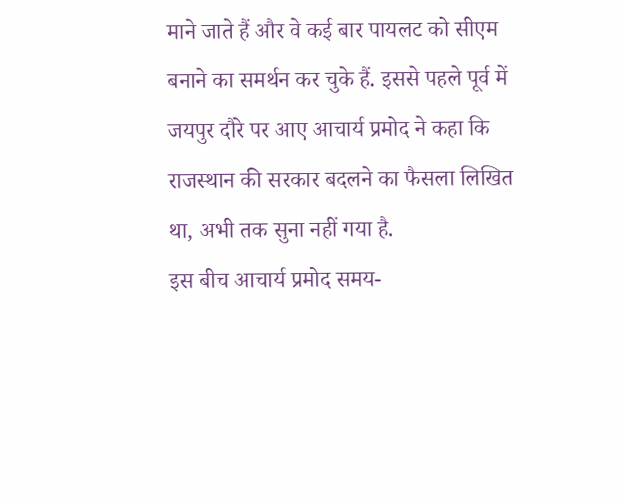माने जाते हैं और वे कई बार पायलट को सीएम बनाने का समर्थन कर चुके हैं. इससे पहले पूर्व में जयपुर दौरे पर आए आचार्य प्रमोद ने कहा कि राजस्थान की सरकार बदलने का फैसला लिखित था, अभी तक सुना नहीं गया है.
इस बीच आचार्य प्रमोद समय-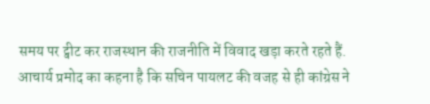समय पर ट्वीट कर राजस्थान की राजनीति में विवाद खड़ा करते रहते हैं. आचार्य प्रमोद का कहना है कि सचिन पायलट की वजह से ही कांग्रेस ने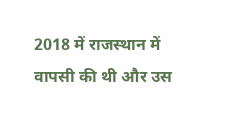2018 में राजस्थान में वापसी की थी और उस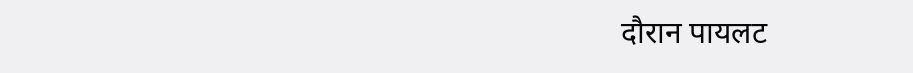दौरान पायलट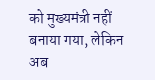को मुख्यमंत्री नहीं बनाया गया, लेकिन अब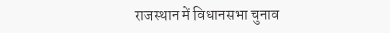राजस्थान में विधानसभा चुनाव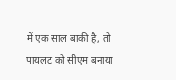में एक साल बाकी है, तो पायलट को सीएम बनाया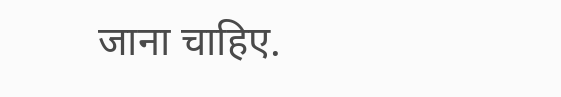जाना चाहिए.